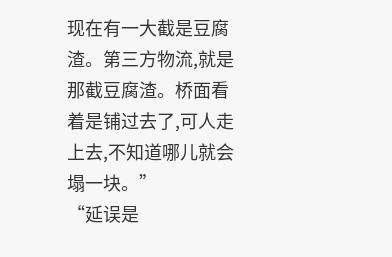现在有一大截是豆腐渣。第三方物流,就是那截豆腐渣。桥面看着是铺过去了,可人走上去,不知道哪儿就会塌一块。”
“延误是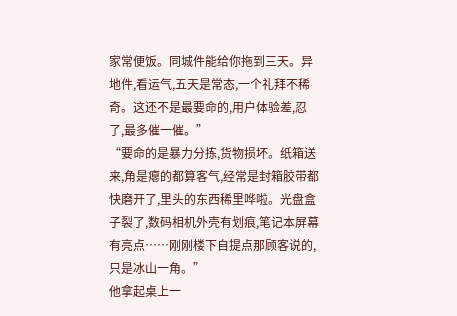家常便饭。同城件能给你拖到三天。异地件,看运气,五天是常态,一个礼拜不稀奇。这还不是最要命的,用户体验差,忍了,最多催一催。”
“要命的是暴力分拣,货物损坏。纸箱送来,角是瘪的都算客气,经常是封箱胶带都快磨开了,里头的东西稀里哗啦。光盘盒子裂了,数码相机外壳有划痕,笔记本屏幕有亮点……刚刚楼下自提点那顾客说的,只是冰山一角。”
他拿起桌上一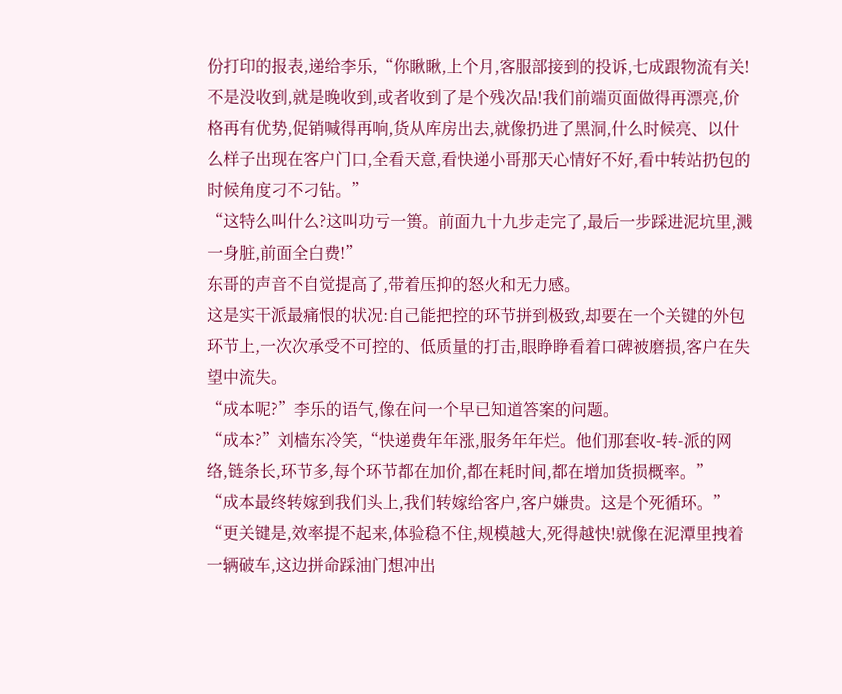份打印的报表,递给李乐,“你瞅瞅,上个月,客服部接到的投诉,七成跟物流有关!不是没收到,就是晚收到,或者收到了是个残次品!我们前端页面做得再漂亮,价格再有优势,促销喊得再响,货从库房出去,就像扔进了黑洞,什么时候亮、以什么样子出现在客户门口,全看天意,看快递小哥那天心情好不好,看中转站扔包的时候角度刁不刁钻。”
“这特么叫什么?这叫功亏一篑。前面九十九步走完了,最后一步踩进泥坑里,溅一身脏,前面全白费!”
东哥的声音不自觉提高了,带着压抑的怒火和无力感。
这是实干派最痛恨的状况:自己能把控的环节拼到极致,却要在一个关键的外包环节上,一次次承受不可控的、低质量的打击,眼睁睁看着口碑被磨损,客户在失望中流失。
“成本呢?”李乐的语气,像在问一个早已知道答案的问题。
“成本?”刘樯东冷笑,“快递费年年涨,服务年年烂。他们那套收-转-派的网络,链条长,环节多,每个环节都在加价,都在耗时间,都在增加货损概率。”
“成本最终转嫁到我们头上,我们转嫁给客户,客户嫌贵。这是个死循环。”
“更关键是,效率提不起来,体验稳不住,规模越大,死得越快!就像在泥潭里拽着一辆破车,这边拼命踩油门想冲出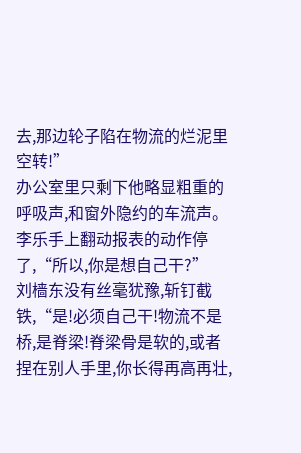去,那边轮子陷在物流的烂泥里空转!”
办公室里只剩下他略显粗重的呼吸声,和窗外隐约的车流声。
李乐手上翻动报表的动作停了,“所以,你是想自己干?”
刘樯东没有丝毫犹豫,斩钉截铁,“是!必须自己干!物流不是桥,是脊梁!脊梁骨是软的,或者捏在别人手里,你长得再高再壮,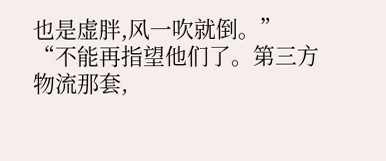也是虚胖,风一吹就倒。”
“不能再指望他们了。第三方物流那套,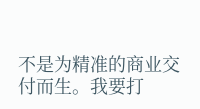不是为精准的商业交付而生。我要打